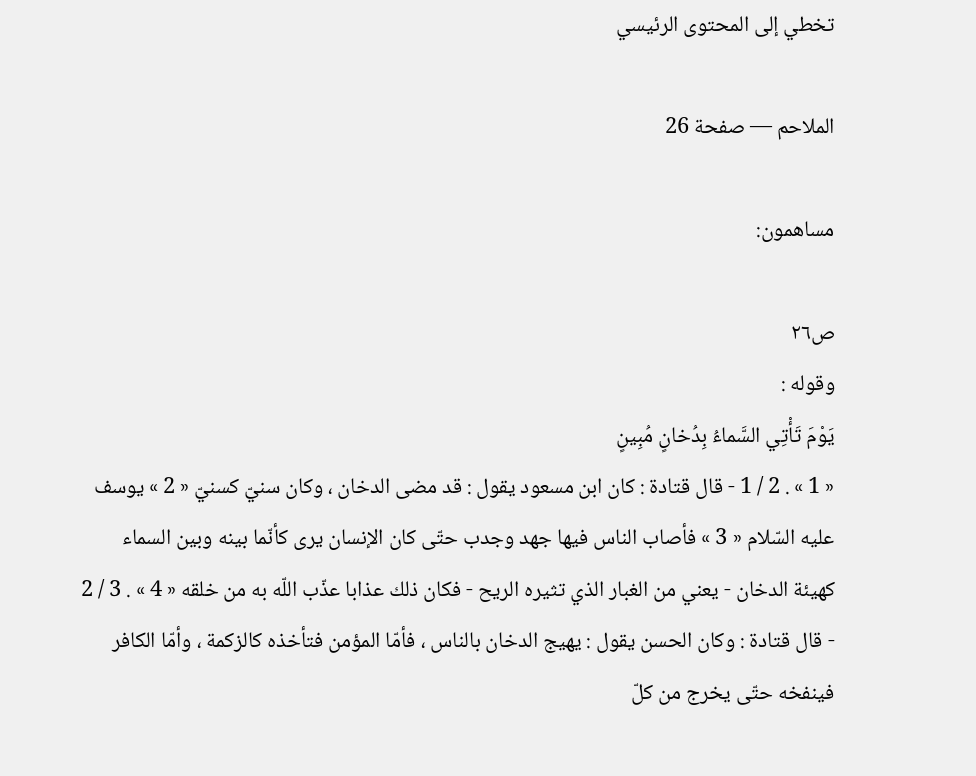تخطي إلى المحتوى الرئيسي

الملاحم — صفحة 26

مساهمون:

ص٢٦
وقوله :
يَوْمَ تَأْتِي السَّماءُ بِدُخانٍ مُبِينٍ
« 1 » . 2 / 1 - قال قتادة : كان ابن مسعود يقول : قد مضى الدخان ، وكان سنيّ كسنيّ « 2 » يوسف عليه السّلام « 3 » فأصاب الناس فيها جهد وجدب حتّى كان الإنسان يرى كأنّما بينه وبين السماء كهيئة الدخان - يعني من الغبار الذي تثيره الريح - فكان ذلك عذابا عذّب اللّه به من خلقه « 4 » . 3 / 2 - قال قتادة : وكان الحسن يقول : يهيج الدخان بالناس ، فأمّا المؤمن فتأخذه كالزكمة ، وأمّا الكافر فينفخه حتّى يخرج من كلّ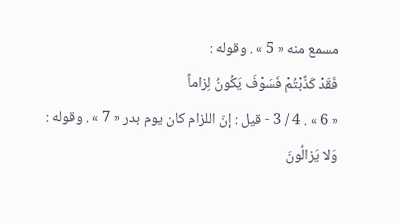مسمع منه « 5 » . وقوله :
فَقَدْ كَذَّبْتُمْ فَسَوْفَ يَكُونُ لِزاماً
« 6 » . 4 / 3 - قيل : إنّ اللزام كان يوم بدر « 7 » . وقوله :
وَلا يَزالُونَ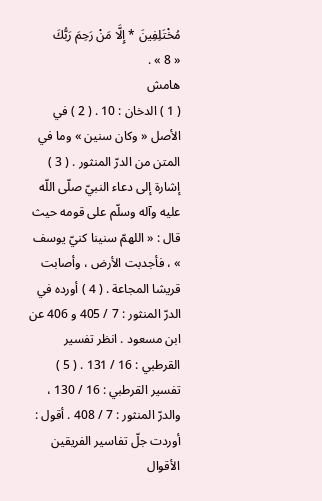مُخْتَلِفِينَ * إِلَّا مَنْ رَحِمَ رَبُّكَ
« 8 » .
هامش
( 1 ) الدخان : 10 . ( 2 ) في الأصل « وكان سنين » وما في المتن من الدرّ المنثور . ( 3 ) إشارة إلى دعاء النبيّ صلّى اللّه عليه وآله وسلّم على قومه حيث قال : « اللهمّ سنينا كنيّ يوسف » ، فأجدبت الأرض ، وأصابت قريشا المجاعة . ( 4 ) أورده في الدرّ المنثور : 7 / 405 و 406 عن ابن مسعود . انظر تفسير القرطبي : 16 / 131 . ( 5 ) تفسير القرطبي : 16 / 130 ، والدرّ المنثور : 7 / 408 . أقول : أوردت جلّ تفاسير الفريقين الأقوال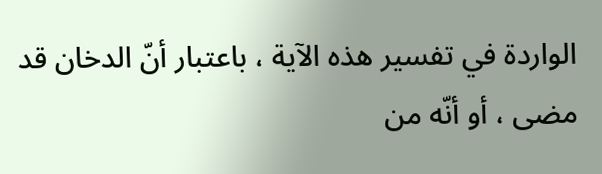الواردة في تفسير هذه الآية ، باعتبار أنّ الدخان قد مضى ، أو أنّه من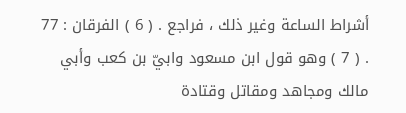أشراط الساعة وغير ذلك ، فراجع . ( 6 ) الفرقان : 77 . ( 7 ) وهو قول ابن مسعود وابيّ بن كعب وأبي مالك ومجاهد ومقاتل وقتادة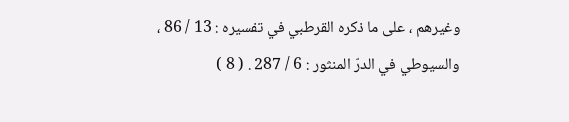وغيرهم ، على ما ذكره القرطبي في تفسيره : 13 / 86 ، والسيوطي في الدرّ المنثور : 6 / 287 . ( 8 )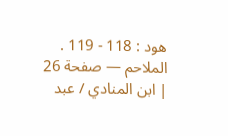هود : 118 - 119 .
الملاحم — صفحة 26 | ابن المنادي / عبد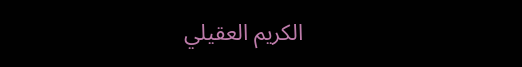الكريم العقيلي